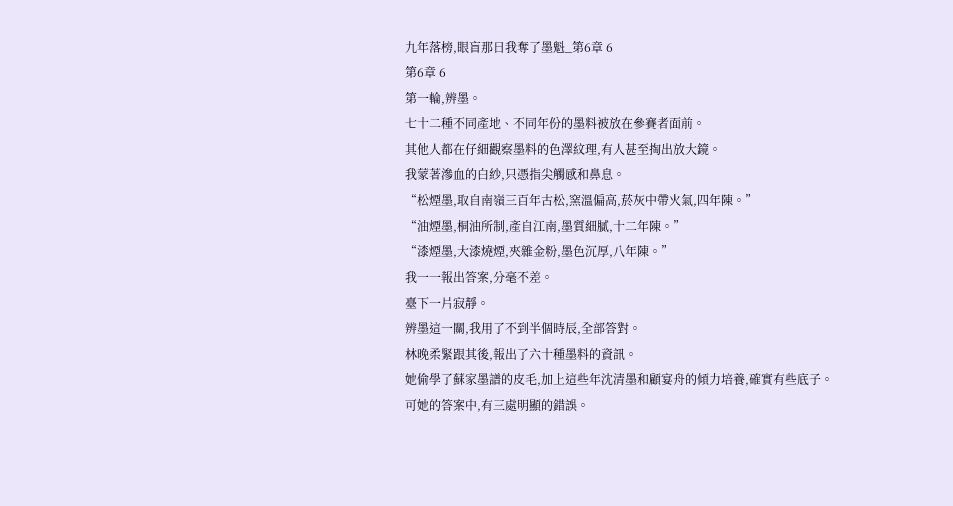九年落榜,眼盲那日我奪了墨魁_第6章 6
第6章 6
第一輪,辨墨。
七十二種不同產地、不同年份的墨料被放在參賽者面前。
其他人都在仔細觀察墨料的色澤紋理,有人甚至掏出放大鏡。
我蒙著滲血的白紗,只憑指尖觸感和鼻息。
“松煙墨,取自南嶺三百年古松,窯溫偏高,菸灰中帶火氣,四年陳。”
“油煙墨,桐油所制,產自江南,墨質細膩,十二年陳。”
“漆煙墨,大漆燒煙,夾雜金粉,墨色沉厚,八年陳。”
我一一報出答案,分毫不差。
臺下一片寂靜。
辨墨這一關,我用了不到半個時辰,全部答對。
林晚柔緊跟其後,報出了六十種墨料的資訊。
她偷學了蘇家墨譜的皮毛,加上這些年沈清墨和顧宴舟的傾力培養,確實有些底子。
可她的答案中,有三處明顯的錯誤。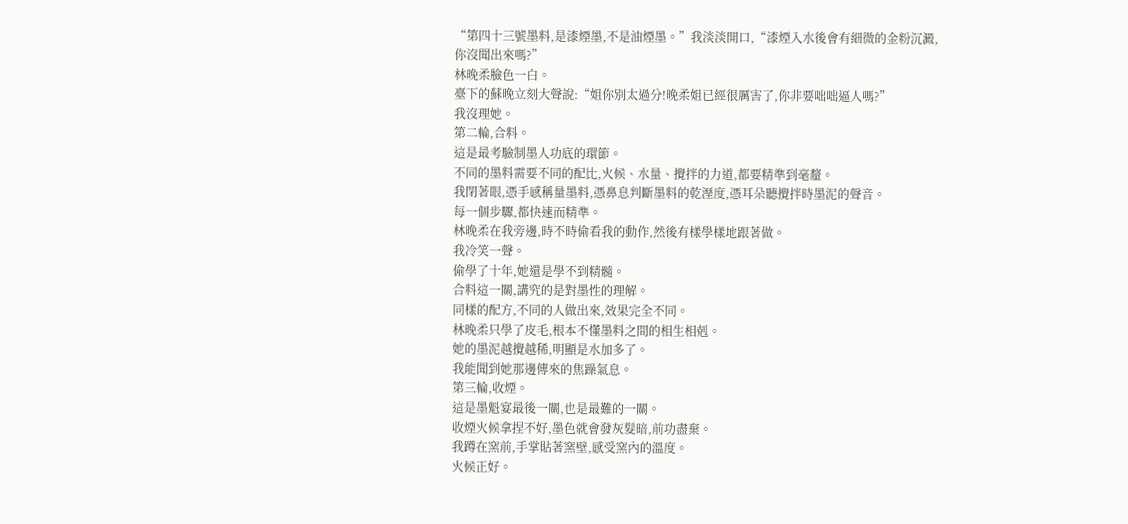“第四十三號墨料,是漆煙墨,不是油煙墨。”我淡淡開口,“漆煙入水後會有細微的金粉沉澱,你沒聞出來嗎?”
林晚柔臉色一白。
臺下的蘇晚立刻大聲說:“姐你別太過分!晚柔姐已經很厲害了,你非要咄咄逼人嗎?”
我沒理她。
第二輪,合料。
這是最考驗制墨人功底的環節。
不同的墨料需要不同的配比,火候、水量、攪拌的力道,都要精準到毫釐。
我閉著眼,憑手感稱量墨料,憑鼻息判斷墨料的乾溼度,憑耳朵聽攪拌時墨泥的聲音。
每一個步驟,都快速而精準。
林晚柔在我旁邊,時不時偷看我的動作,然後有樣學樣地跟著做。
我冷笑一聲。
偷學了十年,她還是學不到精髓。
合料這一關,講究的是對墨性的理解。
同樣的配方,不同的人做出來,效果完全不同。
林晚柔只學了皮毛,根本不懂墨料之間的相生相剋。
她的墨泥越攪越稀,明顯是水加多了。
我能聞到她那邊傳來的焦躁氣息。
第三輪,收煙。
這是墨魁宴最後一關,也是最難的一關。
收煙火候拿捏不好,墨色就會發灰髮暗,前功盡棄。
我蹲在窯前,手掌貼著窯壁,感受窯內的溫度。
火候正好。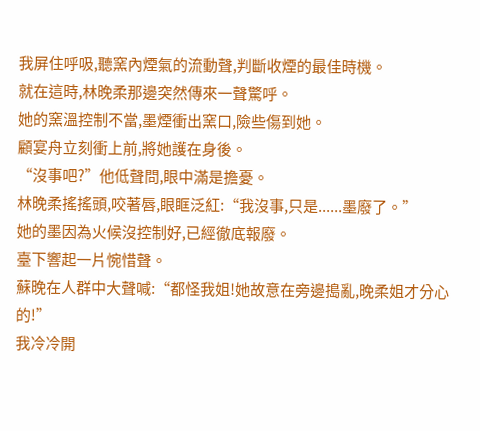我屏住呼吸,聽窯內煙氣的流動聲,判斷收煙的最佳時機。
就在這時,林晚柔那邊突然傳來一聲驚呼。
她的窯溫控制不當,墨煙衝出窯口,險些傷到她。
顧宴舟立刻衝上前,將她護在身後。
“沒事吧?”他低聲問,眼中滿是擔憂。
林晚柔搖搖頭,咬著唇,眼眶泛紅:“我沒事,只是......墨廢了。”
她的墨因為火候沒控制好,已經徹底報廢。
臺下響起一片惋惜聲。
蘇晚在人群中大聲喊:“都怪我姐!她故意在旁邊搗亂,晚柔姐才分心的!”
我冷冷開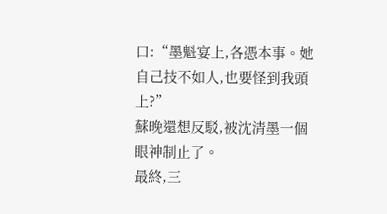口:“墨魁宴上,各憑本事。她自己技不如人,也要怪到我頭上?”
蘇晚還想反駁,被沈清墨一個眼神制止了。
最終,三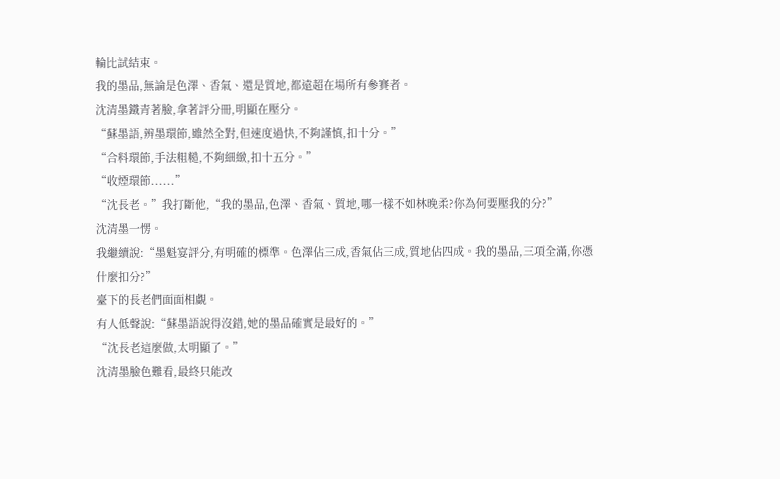輪比試結束。
我的墨品,無論是色澤、香氣、還是質地,都遠超在場所有參賽者。
沈清墨鐵青著臉,拿著評分冊,明顯在壓分。
“蘇墨語,辨墨環節,雖然全對,但速度過快,不夠謹慎,扣十分。”
“合料環節,手法粗糙,不夠細緻,扣十五分。”
“收煙環節......”
“沈長老。”我打斷他,“我的墨品,色澤、香氣、質地,哪一樣不如林晚柔?你為何要壓我的分?”
沈清墨一愣。
我繼續說:“墨魁宴評分,有明確的標準。色澤佔三成,香氣佔三成,質地佔四成。我的墨品,三項全滿,你憑什麼扣分?”
臺下的長老們面面相覷。
有人低聲說:“蘇墨語說得沒錯,她的墨品確實是最好的。”
“沈長老這麼做,太明顯了。”
沈清墨臉色難看,最終只能改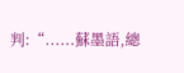判:“......蘇墨語,總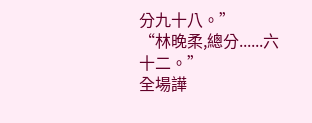分九十八。”
“林晚柔,總分......六十二。”
全場譁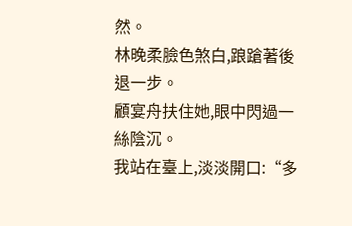然。
林晚柔臉色煞白,踉蹌著後退一步。
顧宴舟扶住她,眼中閃過一絲陰沉。
我站在臺上,淡淡開口:“多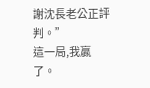謝沈長老公正評判。”
這一局,我贏了。